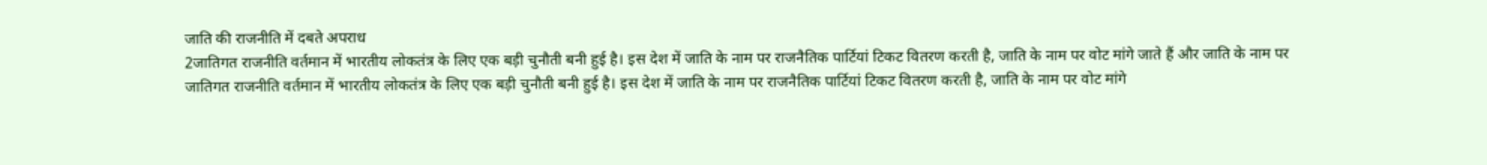जाति की राजनीति में दबते अपराध
2जातिगत राजनीति वर्तमान में भारतीय लोकतंत्र के लिए एक बड़ी चुनौती बनी हुई है। इस देश में जाति के नाम पर राजनैतिक पार्टियां टिकट वितरण करती है, जाति के नाम पर वोट मांगे जाते हैं और जाति के नाम पर
जातिगत राजनीति वर्तमान में भारतीय लोकतंत्र के लिए एक बड़ी चुनौती बनी हुई है। इस देश में जाति के नाम पर राजनैतिक पार्टियां टिकट वितरण करती है, जाति के नाम पर वोट मांगे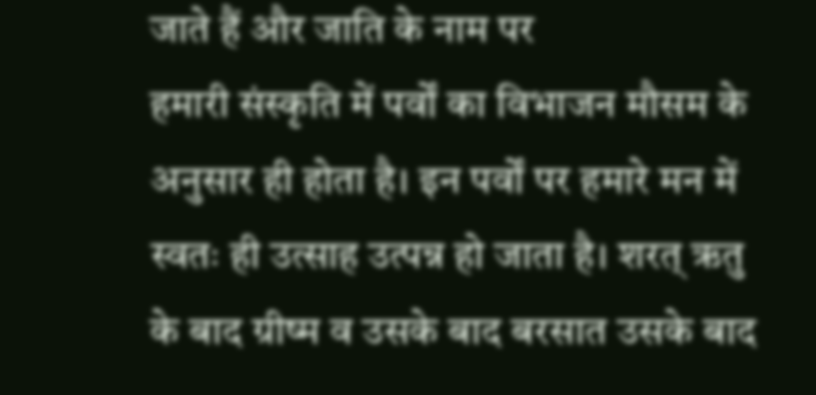जाते हैं और जाति के नाम पर
हमारी संस्कृति में पर्वों का विभाजन मौसम के अनुसार ही होता है। इन पर्वों पर हमारे मन में स्वतः ही उत्साह उत्पन्न हो जाता है। शरत् ऋतु के बाद ग्रीष्म व उसके बाद बरसात उसके बाद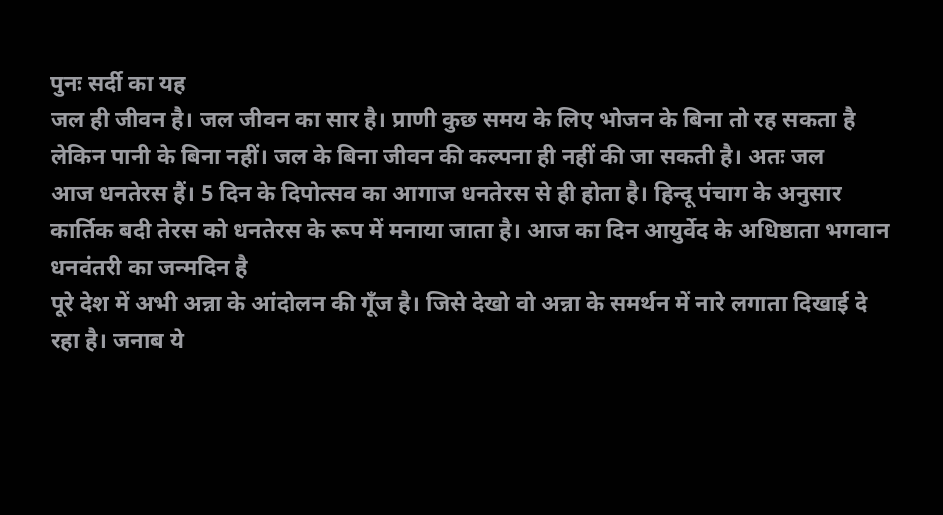पुनः सर्दी का यह
जल ही जीवन है। जल जीवन का सार है। प्राणी कुछ समय के लिए भोजन के बिना तो रह सकता है लेकिन पानी के बिना नहीं। जल के बिना जीवन की कल्पना ही नहीं की जा सकती है। अतः जल
आज धनतेरस हैं। 5 दिन के दिपोत्सव का आगाज धनतेरस से ही होता है। हिन्दू पंचाग के अनुसार कार्तिक बदी तेरस को धनतेरस के रूप में मनाया जाता है। आज का दिन आयुर्वेद के अधिष्ठाता भगवान धनवंतरी का जन्मदिन है
पूरे देश में अभी अन्ना के आंदोलन की गूँज है। जिसे देखो वो अन्ना के समर्थन में नारे लगाता दिखाई दे रहा है। जनाब ये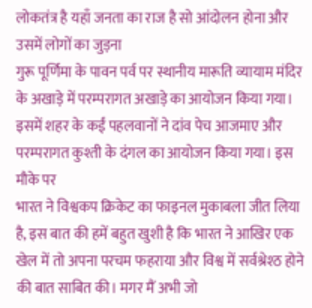लोकतंत्र है यहाँ जनता का राज है सो आंदोलन होना और उसमें लोगों का जुड़ना
गुरू पूर्णिमा के पावन पर्व पर स्थानीय मारूति व्यायाम मंदिर के अखाड़े में परम्परागत अखाड़े का आयोजन किया गया। इसमें शहर के कईं पहलवानों ने दांव पेच आजमाए और परम्परागत कुश्ती के दंगल का आयोजन किया गया। इस मौके पर
भारत ने विश्वकप क्रिकेट का फाइनल मुकाबला जीत लिया है, इस बात की हमें बहुत खुशी है कि भारत ने आखिर एक खेल में तो अपना परचम फहराया और विश्व में सर्वश्रेश्ठ होने की बात साबित की। मगर मैं अभी जो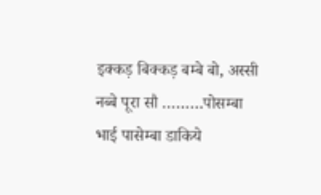इक्कड़ बिक्कड़ बम्बे बो, अस्सी नब्बे पूरा सौ ………पोसम्बा भाई पासेम्बा डाकिये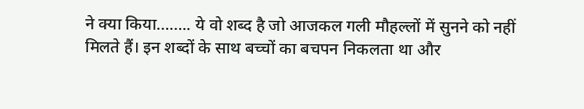ने क्या किया…….. ये वो शब्द है जो आजकल गली मौहल्लों में सुनने को नहीं मिलते हैं। इन शब्दों के साथ बच्चों का बचपन निकलता था और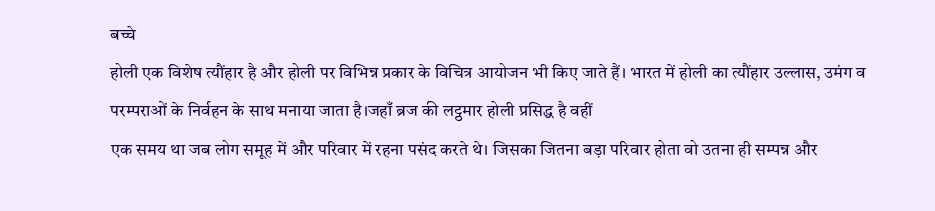बच्चे
होली एक विशेष त्यौंहार है और होली पर विभिन्न प्रकार के विचित्र आयोजन भी किए जाते हैं। भारत में होली का त्यौंहार उल्लास, उमंग व परम्पराओं के निर्वहन के साथ मनाया जाता है।जहाँ ब्रज की लट्ठमार होली प्रसिद्ध है वहीं
एक समय था जब लोग समूह में और परिवार में रहना पसंद करते थे। जिसका जितना बड़ा परिवार होता वो उतना ही सम्पन्न और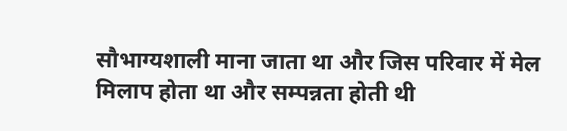सौभाग्यशाली माना जाता था और जिस परिवार में मेल मिलाप होता था और सम्पन्नता होती थी